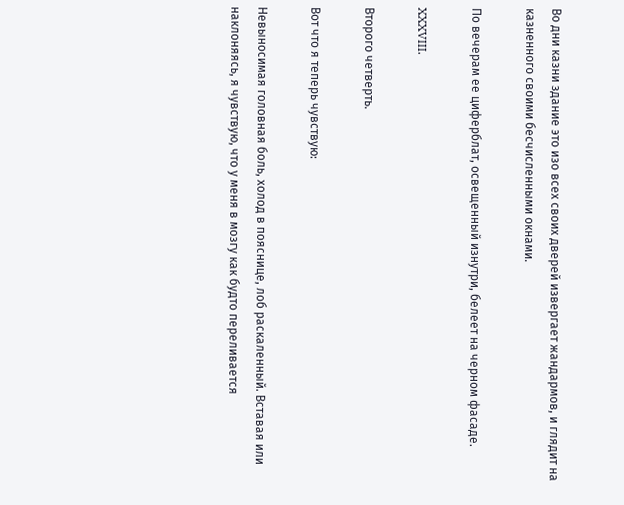Во дни казни здание это изо всех своих дверей извергает жандармов, и глядит на казненного своими бесчисленными окнами.

По вечерам ее циферблат, освещенный изнутри, белеет на черном фасаде.

XXXVIII.

Второго четверть.

Вот что я теперь чувствую:

Невыносимая головная боль, холод в пояснице, лоб раскаленный. Вставая или наклоняясь, я чувствую, что у меня в мозгу как будто переливается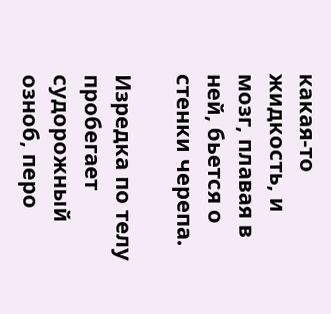какая-то жидкость, и мозг, плавая в ней, бьется о стенки черепа.

Изредка по телу пробегает судорожный озноб, перо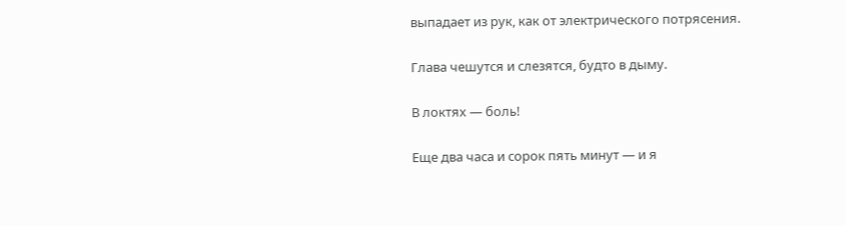выпадает из рук, как от электрического потрясения.

Глава чешутся и слезятся, будто в дыму.

В локтях — боль!

Еще два часа и сорок пять минут — и я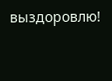выздоровлю!